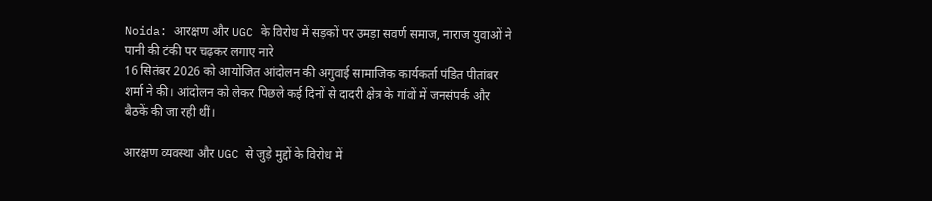Noida: आरक्षण और UGC के विरोध में सड़कों पर उमड़ा सवर्ण समाज, नाराज युवाओं ने पानी की टंकी पर चढ़कर लगाए नारे
16 सितंबर 2026 को आयोजित आंदोलन की अगुवाई सामाजिक कार्यकर्ता पंडित पीतांबर शर्मा ने की। आंदोलन को लेकर पिछले कई दिनों से दादरी क्षेत्र के गांवों में जनसंपर्क और बैठकें की जा रही थीं।

आरक्षण व्यवस्था और UGC से जुड़े मुद्दों के विरोध में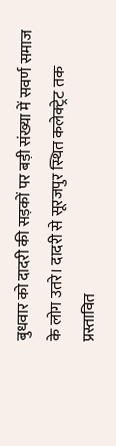बुधवार को दादरी की सड़कों पर बड़ी संख्या में सवर्ण समाज के लोग उतरे। दादरी से सूरजपुर स्थित कलेक्ट्रेट तक प्रस्तावित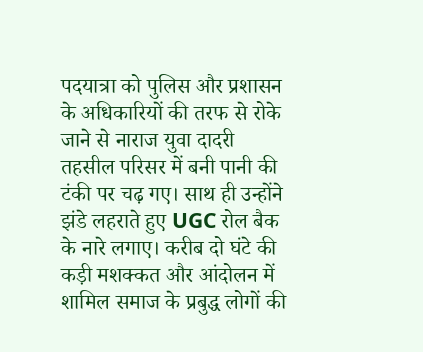पदयात्रा को पुलिस और प्रशासन के अधिकारियों की तरफ से रोके जाने से नाराज युवा दादरी तहसील परिसर में बनी पानी की टंकी पर चढ़ गए। साथ ही उन्होंने झंडे लहराते हुए UGC रोल बैक के नारे लगाए। करीब दो घंटे की कड़ी मशक्कत और आंदोलन में शामिल समाज के प्रबुद्ध लोगों की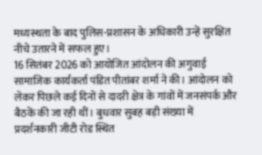मध्यस्थता के बाद पुलिस-प्रशासन के अधिकारी उन्हें सुरक्षित नीचे उतारने में सफल हुए।
16 सितंबर 2026 को आयोजित आंदोलन की अगुवाई सामाजिक कार्यकर्ता पंडित पीतांबर शर्मा ने की। आंदोलन को लेकर पिछले कई दिनों से दादरी क्षेत्र के गांवों में जनसंपर्क और बैठकें की जा रही थीं। बुधवार सुबह बड़ी संख्या में प्रदर्शनकारी जीटी रोड स्थित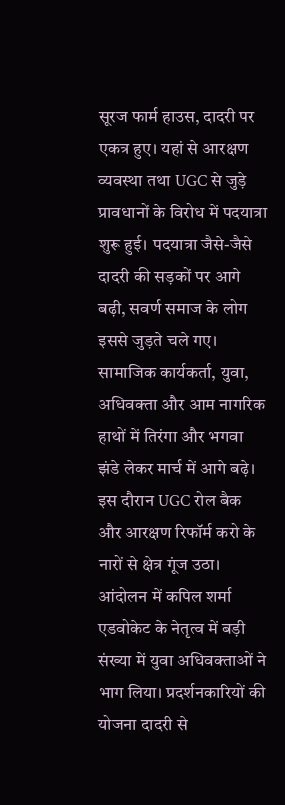सूरज फार्म हाउस, दादरी पर एकत्र हुए। यहां से आरक्षण व्यवस्था तथा UGC से जुड़े प्रावधानों के विरोध में पदयात्रा शुरू हुई। पदयात्रा जैसे-जैसे दादरी की सड़कों पर आगे बढ़ी, सवर्ण समाज के लोग इससे जुड़ते चले गए। सामाजिक कार्यकर्ता, युवा, अधिवक्ता और आम नागरिक हाथों में तिरंगा और भगवा झंडे लेकर मार्च में आगे बढ़े।
इस दौरान UGC रोल बैक और आरक्षण रिफॉर्म करो के नारों से क्षेत्र गूंज उठा। आंदोलन में कपिल शर्मा एडवोकेट के नेतृत्व में बड़ी संख्या में युवा अधिवक्ताओं ने भाग लिया। प्रदर्शनकारियों की योजना दादरी से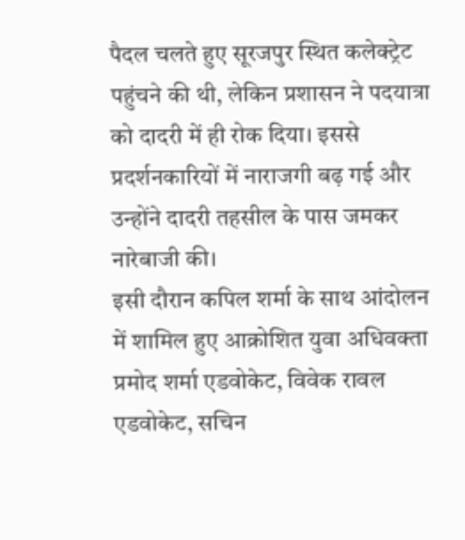पैदल चलते हुए सूरजपुर स्थित कलेक्ट्रेट पहुंचने की थी, लेकिन प्रशासन ने पदयात्रा को दादरी में ही रोक दिया। इससे प्रदर्शनकारियों में नाराजगी बढ़ गई और उन्होंने दादरी तहसील के पास जमकर नारेबाजी की।
इसी दौरान कपिल शर्मा के साथ आंदोलन में शामिल हुए आक्रोशित युवा अधिवक्ता प्रमोद शर्मा एडवोकेट, विवेक रावल एडवोकेट, सचिन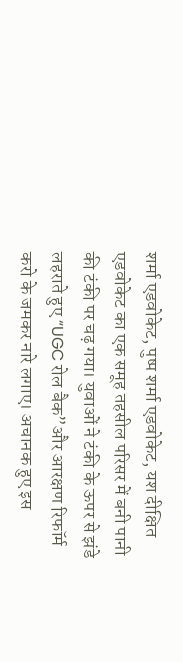शर्मा एडवोकेट, पुष्प शर्मा एडवोकेट, यश दीक्षित एडवोकेट का एक समूह तहसील परिसर में बनी पानी की टंकी पर चढ़ गया। युवाओं ने टंकी के ऊपर से झंडे लहराते हुए “UGC रोल बैक”और आरक्षण रिफॉर्म करो के जमकर नारे लगाए। अचानक हुए इस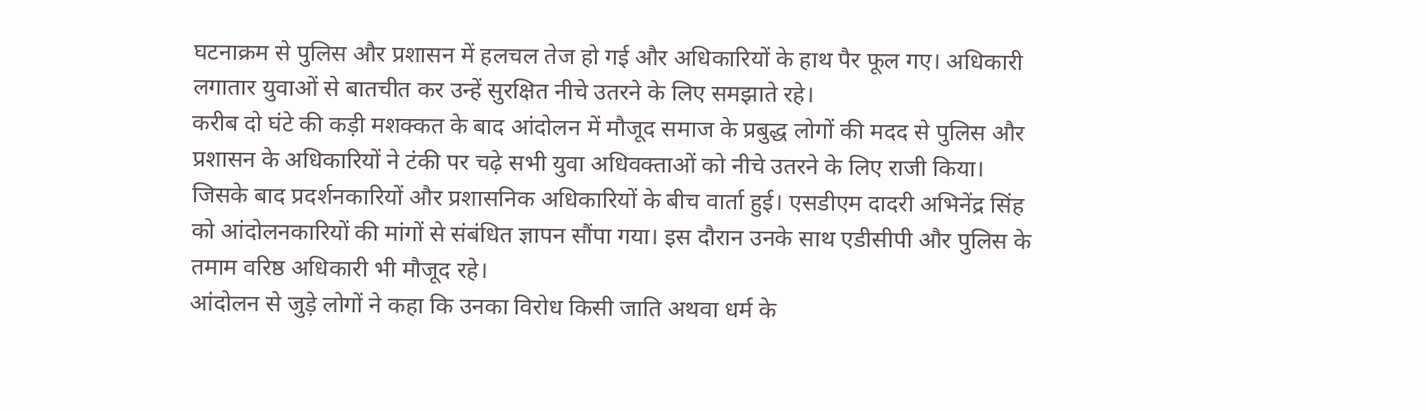घटनाक्रम से पुलिस और प्रशासन में हलचल तेज हो गई और अधिकारियों के हाथ पैर फूल गए। अधिकारी लगातार युवाओं से बातचीत कर उन्हें सुरक्षित नीचे उतरने के लिए समझाते रहे।
करीब दो घंटे की कड़ी मशक्कत के बाद आंदोलन में मौजूद समाज के प्रबुद्ध लोगों की मदद से पुलिस और प्रशासन के अधिकारियों ने टंकी पर चढ़े सभी युवा अधिवक्ताओं को नीचे उतरने के लिए राजी किया। जिसके बाद प्रदर्शनकारियों और प्रशासनिक अधिकारियों के बीच वार्ता हुई। एसडीएम दादरी अभिनेंद्र सिंह को आंदोलनकारियों की मांगों से संबंधित ज्ञापन सौंपा गया। इस दौरान उनके साथ एडीसीपी और पुलिस के तमाम वरिष्ठ अधिकारी भी मौजूद रहे।
आंदोलन से जुड़े लोगों ने कहा कि उनका विरोध किसी जाति अथवा धर्म के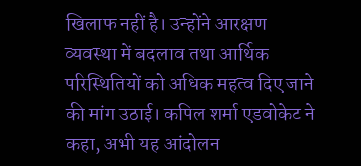खिलाफ नहीं है। उन्होंने आरक्षण व्यवस्था में बदलाव तथा आर्थिक परिस्थितियों को अधिक महत्व दिए जाने की मांग उठाई। कपिल शर्मा एडवोकेट ने कहा, अभी यह आंदोलन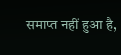समाप्त नहीं हुआ है,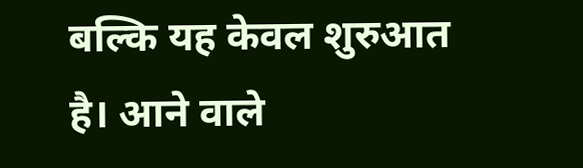बल्कि यह केवल शुरुआत है। आने वाले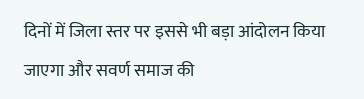दिनों में जिला स्तर पर इससे भी बड़ा आंदोलन किया जाएगा और सवर्ण समाज की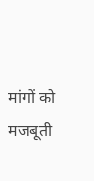मांगों को मजबूती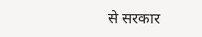से सरकार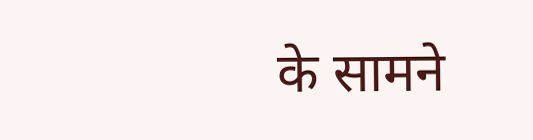के सामने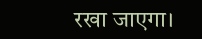रखा जाएगा।